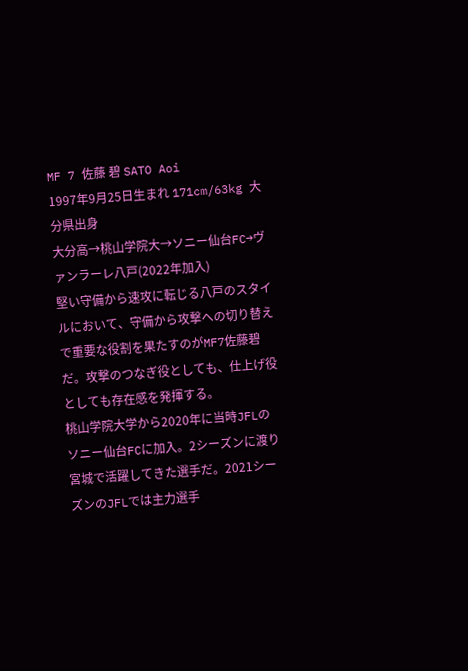MF 7 佐藤 碧 SATO Aoi
1997年9月25日生まれ 171cm/63kg 大分県出身
大分高→桃山学院大→ソニー仙台FC→ヴァンラーレ八戸(2022年加入)
堅い守備から速攻に転じる八戸のスタイルにおいて、守備から攻撃への切り替えで重要な役割を果たすのがMF7佐藤碧だ。攻撃のつなぎ役としても、仕上げ役としても存在感を発揮する。
桃山学院大学から2020年に当時JFLのソニー仙台FCに加入。2シーズンに渡り宮城で活躍してきた選手だ。2021シーズンのJFLでは主力選手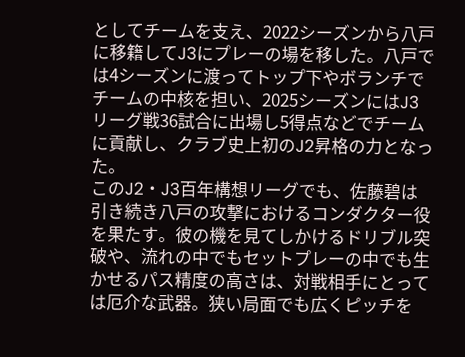としてチームを支え、2022シーズンから八戸に移籍してJ3にプレーの場を移した。八戸では4シーズンに渡ってトップ下やボランチでチームの中核を担い、2025シーズンにはJ3リーグ戦36試合に出場し5得点などでチームに貢献し、クラブ史上初のJ2昇格の力となった。
このJ2・J3百年構想リーグでも、佐藤碧は引き続き八戸の攻撃におけるコンダクター役を果たす。彼の機を見てしかけるドリブル突破や、流れの中でもセットプレーの中でも生かせるパス精度の高さは、対戦相手にとっては厄介な武器。狭い局面でも広くピッチを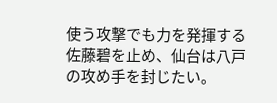使う攻撃でも力を発揮する佐藤碧を止め、仙台は八戸の攻め手を封じたい。